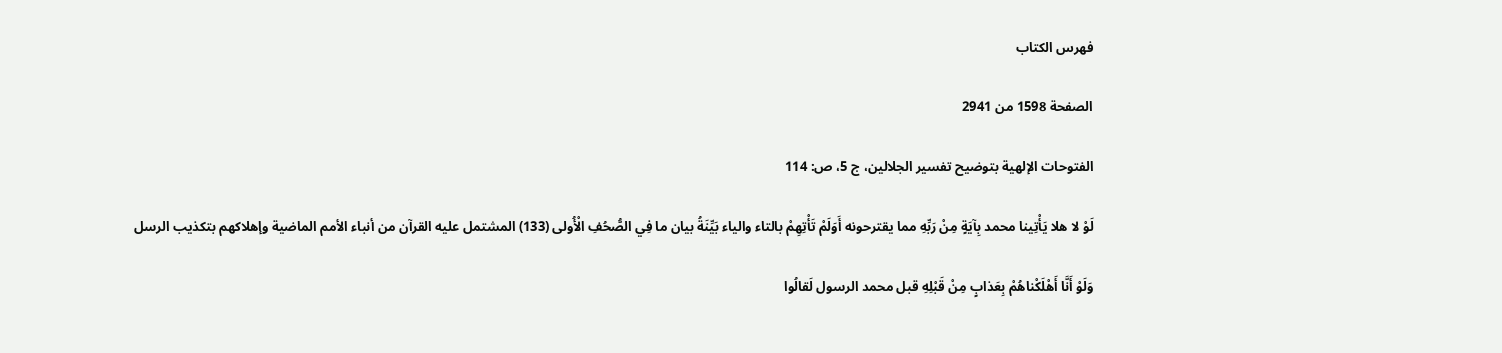فهرس الكتاب

الصفحة 1598 من 2941

الفتوحات الإلهية بتوضيح تفسير الجلالين، ج 5، ص: 114

لَوْ لا هلا يَأْتِينا محمد بِآيَةٍ مِنْ رَبِّهِ مما يقترحونه أَوَلَمْ تَأْتِهِمْ بالتاء والياء بَيِّنَةُ بيان ما فِي الصُّحُفِ الْأُولى (133) المشتمل عليه القرآن من أنباء الأمم الماضية وإهلاكهم بتكذيب الرسل

وَلَوْ أَنَّا أَهْلَكْناهُمْ بِعَذابٍ مِنْ قَبْلِهِ قبل محمد الرسول لَقالُوا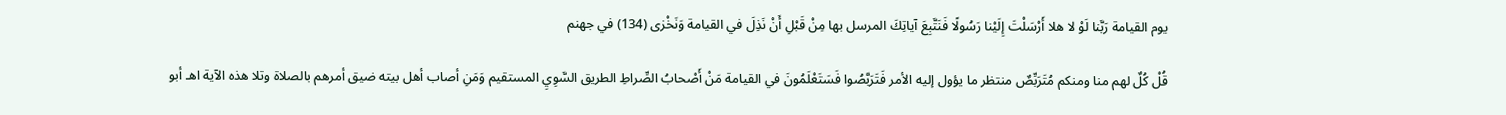يوم القيامة رَبَّنا لَوْ لا هلا أَرْسَلْتَ إِلَيْنا رَسُولًا فَنَتَّبِعَ آياتِكَ المرسل بها مِنْ قَبْلِ أَنْ نَذِلَ في القيامة وَنَخْزى (134) في جهنم

قُلْ كُلٌ لهم منا ومنكم مُتَرَبِّصٌ منتظر ما يؤول إليه الأمر فَتَرَبَّصُوا فَسَتَعْلَمُونَ في القيامة مَنْ أَصْحابُ الصِّراطِ الطريق السَّوِيِ المستقيم وَمَنِ أصاب أهل بيته ضيق أمرهم بالصلاة وتلا هذه الآية اهـ أبو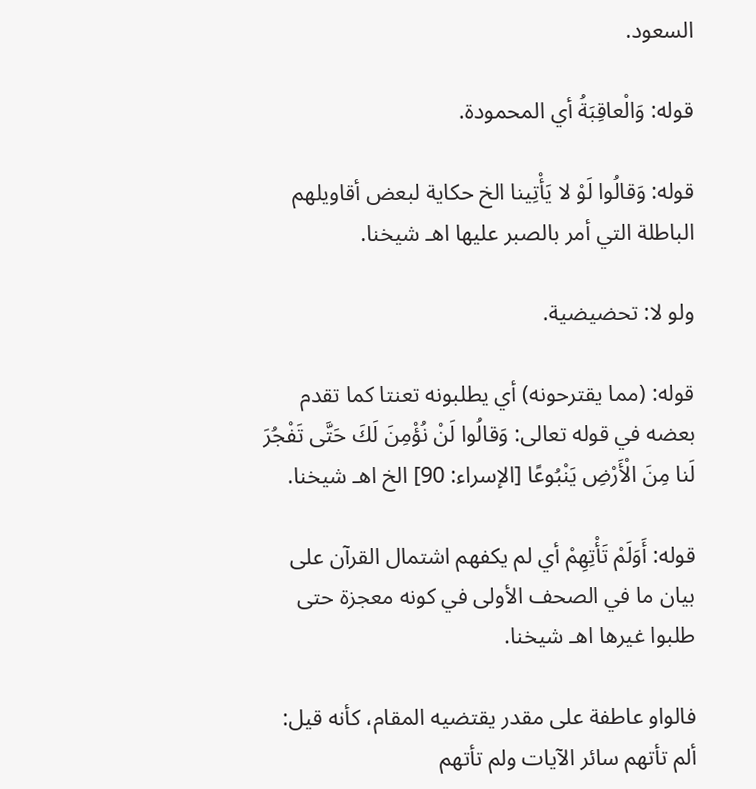السعود.

قوله: وَالْعاقِبَةُ أي المحمودة.

قوله: وَقالُوا لَوْ لا يَأْتِينا الخ حكاية لبعض أقاويلهم الباطلة التي أمر بالصبر عليها اهـ شيخنا.

ولو لا: تحضيضية.

قوله: (مما يقترحونه) أي يطلبونه تعنتا كما تقدم بعضه في قوله تعالى: وَقالُوا لَنْ نُؤْمِنَ لَكَ حَتَّى تَفْجُرَ لَنا مِنَ الْأَرْضِ يَنْبُوعًا [الإسراء: 90] الخ اهـ شيخنا.

قوله: أَوَلَمْ تَأْتِهِمْ أي لم يكفهم اشتمال القرآن على بيان ما في الصحف الأولى في كونه معجزة حتى طلبوا غيرها اهـ شيخنا.

فالواو عاطفة على مقدر يقتضيه المقام، كأنه قيل: ألم تأتهم سائر الآيات ولم تأتهم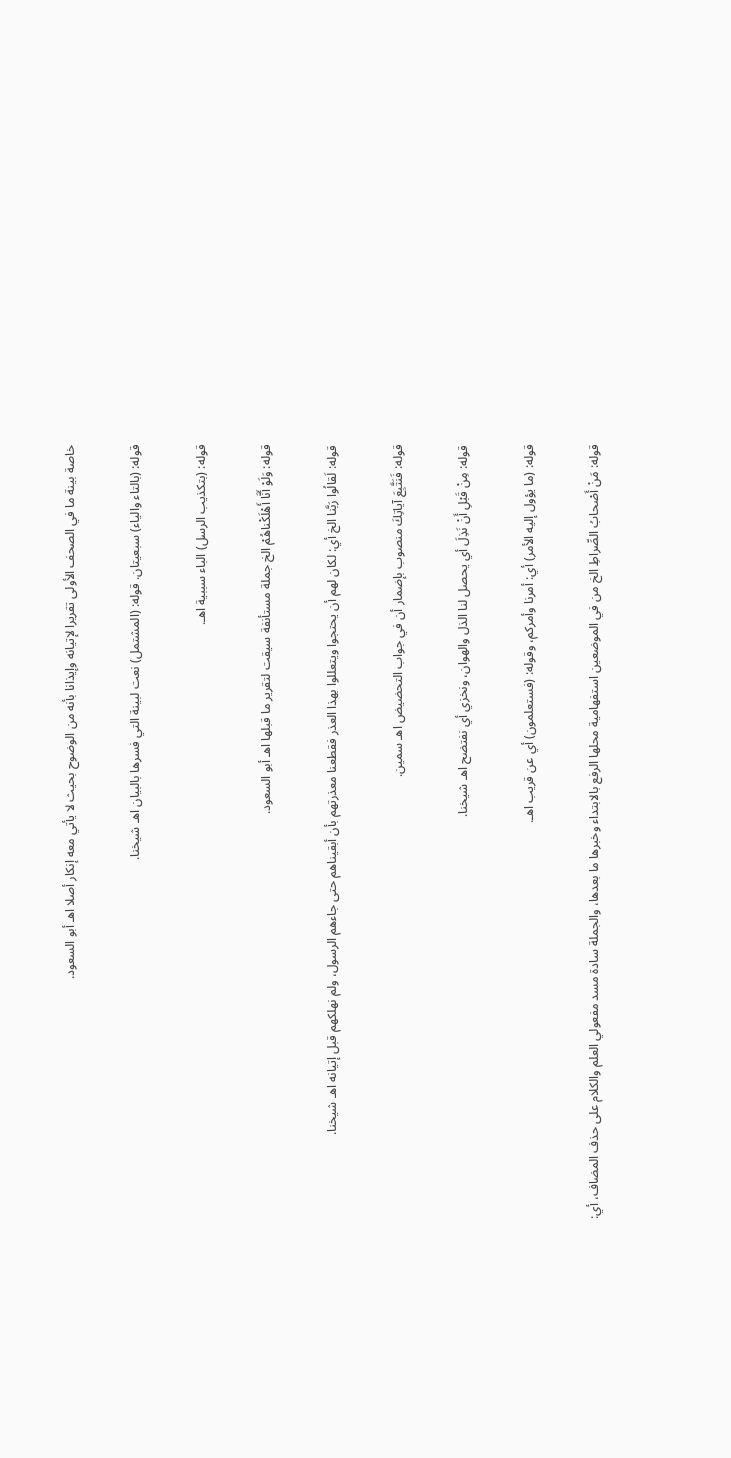خاصة بينة ما في الصحف الأولى تقريرا لإتيانه وإيذانا بأنه من الوضوح بحيث لا يأتي معه إنكار أصلا اهـ أبو السعود.

قوله: (بالتاء والياء) سبعيتان. قوله: (المشتمل) نعت لبينة التي فسرها بالبيان اهـ شيخنا.

قوله: (بتكذيب الرسل) الباء سببية اهـ.

قوله: وَلَوْ أَنَّا أَهْلَكْناهُمْ الخ جملة مستأنفة سيقت لتقرير ما قبلها اهـ أبو السعود.

قوله: لَقالُوا رَبَّنا الخ أي: لكان لهم أن يحتجوا ويتعللوا بهذا العذر فقطعنا معذرتهم بأن أبقيناهم حتى جاءهم الرسول، ولم نهلكهم قبل إتيانه اهـ شيخنا.

قوله: فَنَتَّبِعَ آياتِكَ منصوب بإضمار أن في جواب التحضيض اهـ سمين.

قوله: مِنْ قَبْلِ أَنْ نَذِلَ أي يحصل لنا الذل والهوان، ونخزي أي نفتضح اهـ شيخنا.

قوله: (ما يؤول إليه الأمر) أي: أمرنا وأمركم، وقوله: (فستعلمون) أي عن قريب اهـ.

قوله: مَنْ أَصْحابُ الصِّراطِ الخ من في الموضعين استفهامية محلها الرفع بالابتداء وخبرها ما بعدها، والجملة سادة مسد مفعولي العلم والكلام على حذف المضاف، أي: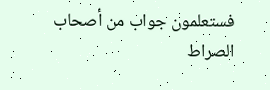فستعلمون جواب من أصحاب الصراط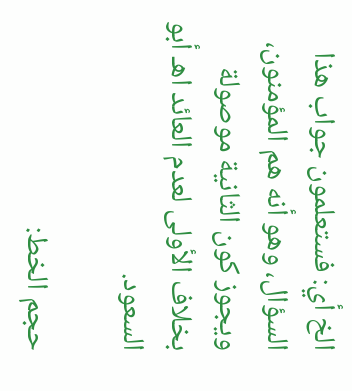الخ أي: فستعلمون جواب هذا السؤال، وهو أنه هم المؤمنون، ويجوز كون الثانية موصولة بخلاف الأولى لعدم العائد اهـ أبو السعود.

حجم الخط: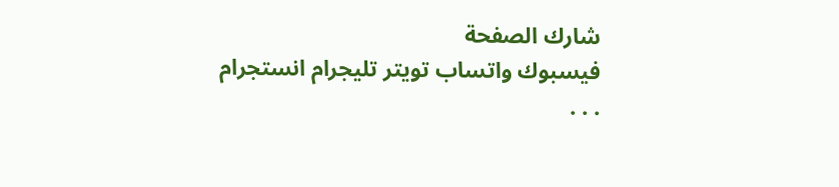شارك الصفحة
فيسبوك واتساب تويتر تليجرام انستجرام
. . .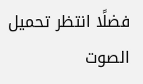فضلًا انتظر تحميل الصوت